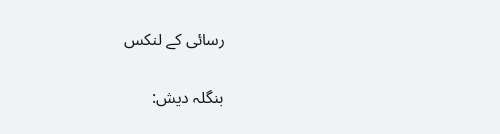رسائی کے لنکس

بنگلہ دیش: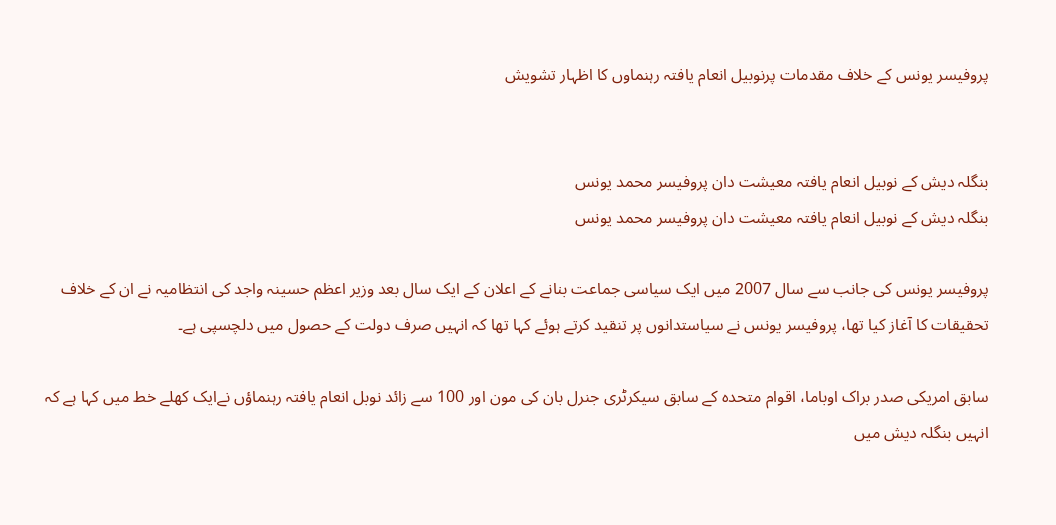پروفیسر یونس کے خلاف مقدمات پرنوبیل انعام یافتہ رہنماوں کا اظہار تشویش


بنگلہ دیش کے نوبیل انعام یافتہ معیشت دان پروفیسر محمد یونس
بنگلہ دیش کے نوبیل انعام یافتہ معیشت دان پروفیسر محمد یونس

پروفیسر یونس کی جانب سے سال 2007 میں ایک سیاسی جماعت بنانے کے اعلان کے ایک سال بعد وزیر اعظم حسینہ واجد کی انتظامیہ نے ان کے خلاف تحقیقات کا آغاز کیا تھا، پروفیسر یونس نے سیاستدانوں پر تنقید کرتے ہوئے کہا تھا کہ انہیں صرف دولت کے حصول میں دلچسپی ہے۔

سابق امریکی صدر براک اوباما، اقوام متحدہ کے سابق سیکرٹری جنرل بان کی مون اور 100 سے زائد نوبل انعام یافتہ رہنماؤں نےایک کھلے خط میں کہا ہے کہ انہیں بنگلہ دیش میں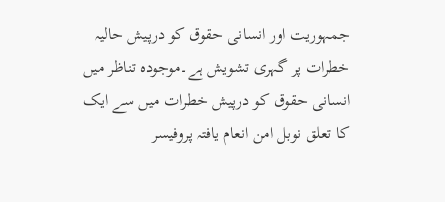جمہوریت اور انسانی حقوق کو درپیش حالیہ خطرات پر گہری تشویش ہے۔موجودہ تناظر میں انسانی حقوق کو درپیش خطرات میں سے ایک کا تعلق نوبل امن انعام یافتہ پروفیسر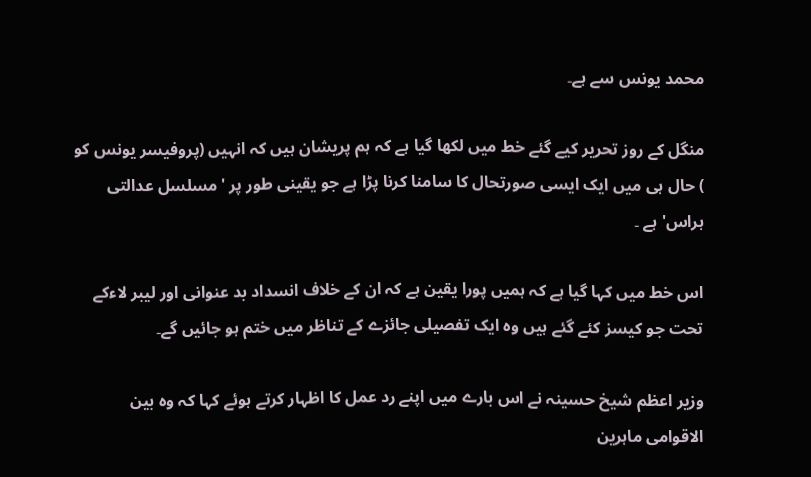محمد یونس سے ہے۔

منگل کے روز تحریر کیے گئے خط میں لکھا گیا ہے کہ ہم پریشان ہیں کہ انہیں (پروفیسر یونس کو ) حال ہی میں ایک ایسی صورتحال کا سامنا کرنا پڑا ہے جو یقینی طور پر 'مسلسل عدالتی ہراس' ہے ۔

اس خط میں کہا گیا ہے کہ ہمیں پورا یقین ہے کہ ان کے خلاف انسداد بد عنوانی اور لیبر لاءکے تحت جو کیسز کئے گئے ہیں وہ ایک تفصیلی جائزے کے تناظر میں ختم ہو جائیں گے۔

وزیر اعظم شیخ حسینہ نے اس بارے میں اپنے رد عمل کا اظہار کرتے ہوئے کہا کہ وہ بین الاقوامی ماہرین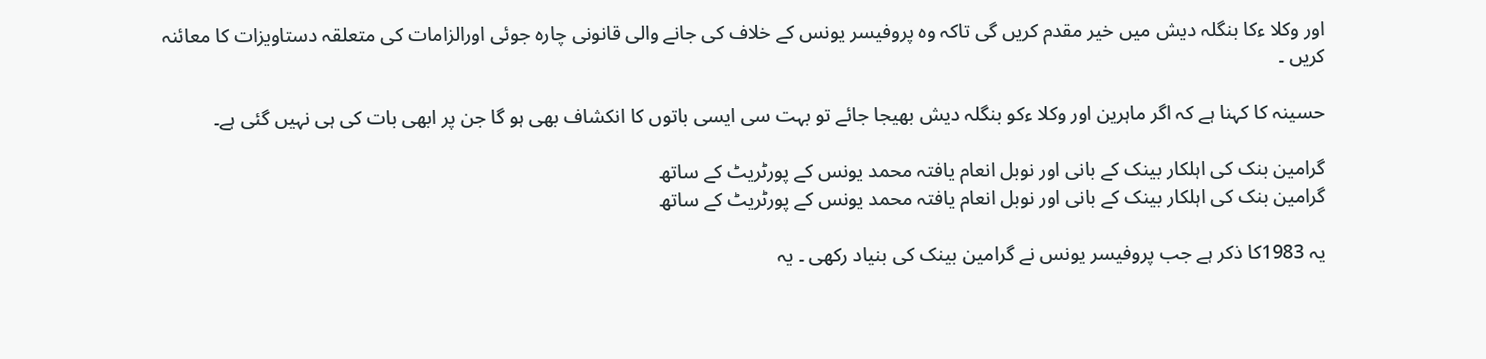اور وکلا ءکا بنگلہ دیش میں خیر مقدم کریں گی تاکہ وہ پروفیسر یونس کے خلاف کی جانے والی قانونی چارہ جوئی اورالزامات کی متعلقہ دستاویزات کا معائنہ کریں ۔

حسینہ کا کہنا ہے کہ اگر ماہرین اور وکلا ءکو بنگلہ دیش بھیجا جائے تو بہت سی ایسی باتوں کا انکشاف بھی ہو گا جن پر ابھی بات کی ہی نہیں گئی ہے۔

گرامین بنک کی اہلکار بینک کے بانی اور نوبل انعام یافتہ محمد یونس کے پورٹریٹ کے ساتھ
گرامین بنک کی اہلکار بینک کے بانی اور نوبل انعام یافتہ محمد یونس کے پورٹریٹ کے ساتھ

یہ 1983کا ذکر ہے جب پروفیسر یونس نے گرامین بینک کی بنیاد رکھی ۔ یہ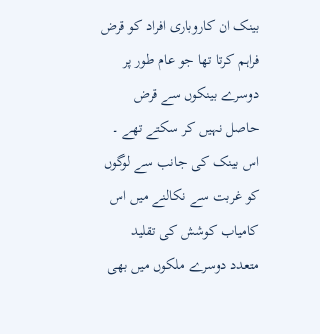بینک ان کاروباری افراد کو قرض فراہم کرتا تھا جو عام طور پر دوسرے بینکوں سے قرض حاصل نہیں کر سکتے تھے ۔ اس بینک کی جانب سے لوگوں کو غربت سے نکالنے میں اس کامیاب کوشش کی تقلید متعدد دوسرے ملکوں میں بھی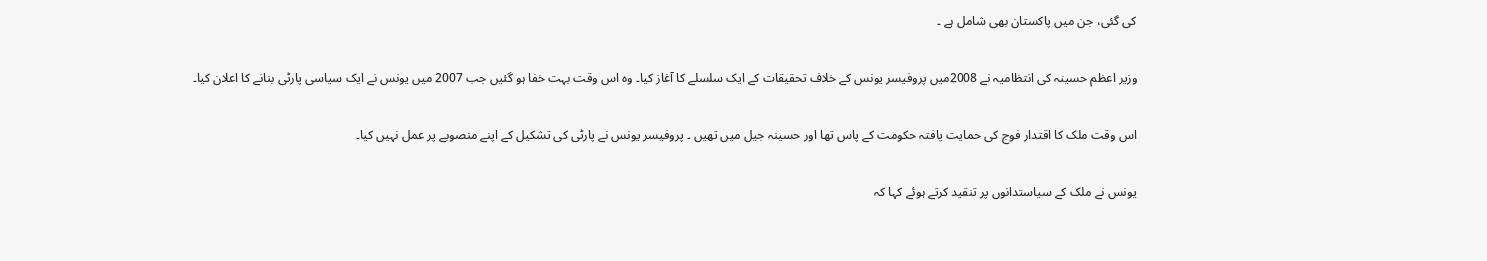کی گئی، جن میں پاکستان بھی شامل ہے ۔

وزیر اعظم حسینہ کی انتظامیہ نے 2008میں پروفیسر یونس کے خلاف تحقیقات کے ایک سلسلے کا آغاز کیا۔ وہ اس وقت بہت خفا ہو گئیں جب 2007 میں یونس نے ایک سیاسی پارٹی بنانے کا اعلان کیا۔

اس وقت ملک کا اقتدار فوج کی حمایت یافتہ حکومت کے پاس تھا اور حسینہ جیل میں تھیں ۔ پروفیسر یونس نے پارٹی کی تشکیل کے اپنے منصوبے پر عمل نہیں کیا۔

یونس نے ملک کے سیاستدانوں پر تنقید کرتے ہوئے کہا کہ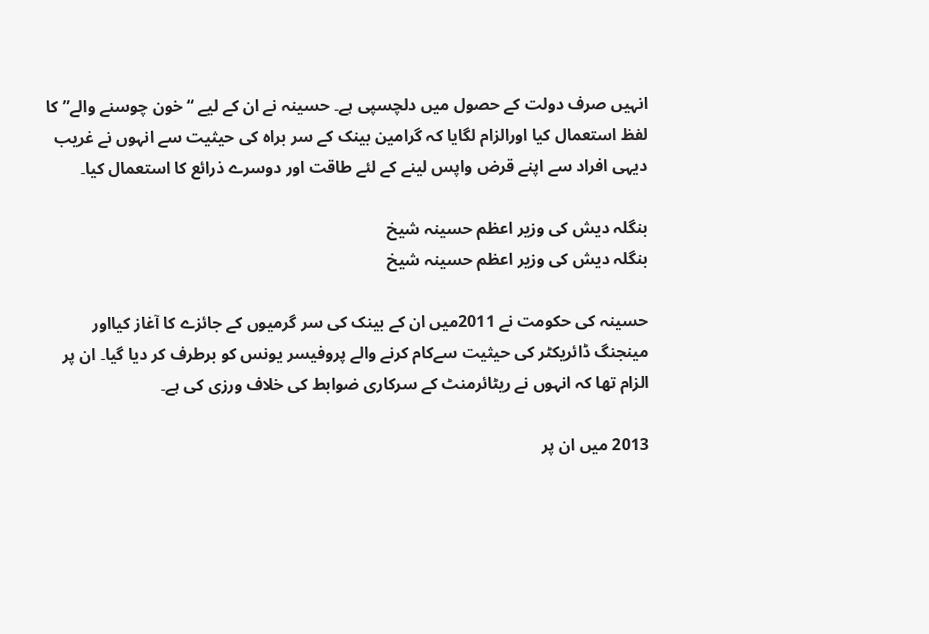انہیں صرف دولت کے حصول میں دلچسپی ہے۔ حسینہ نے ان کے لیے “خون چوسنے والے” کا لفظ استعمال کیا اورالزام لگایا کہ گرامین بینک کے سر براہ کی حیثیت سے انہوں نے غریب دیہی افراد سے اپنے قرض واپس لینے کے لئے طاقت اور دوسرے ذرائع کا استعمال کیا۔

بنگلہ دیش کی وزیر اعظم حسینہ شیخ
بنگلہ دیش کی وزیر اعظم حسینہ شیخ

حسینہ کی حکومت نے 2011میں ان کے بینک کی سر گرمیوں کے جائزے کا آغاز کیااور مینجنگ ڈائریکٹر کی حیثیت سےکام کرنے والے پروفیسر یونس کو برطرف کر دیا گیا۔ ان پر الزام تھا کہ انہوں نے ریٹائرمنٹ کے سرکاری ضوابط کی خلاف ورزی کی ہے۔

2013 میں ان پر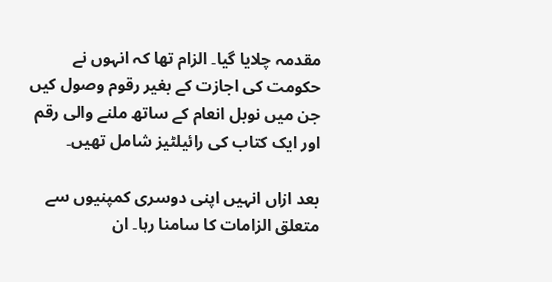مقدمہ چلایا گیا۔ الزام تھا کہ انہوں نے حکومت کی اجازت کے بغیر رقوم وصول کیں جن میں نوبل انعام کے ساتھ ملنے والی رقم اور ایک کتاب کی رائیلٹیز شامل تھیں۔

بعد ازاں انہیں اپنی دوسری کمپنیوں سے متعلق الزامات کا سامنا رہا۔ ان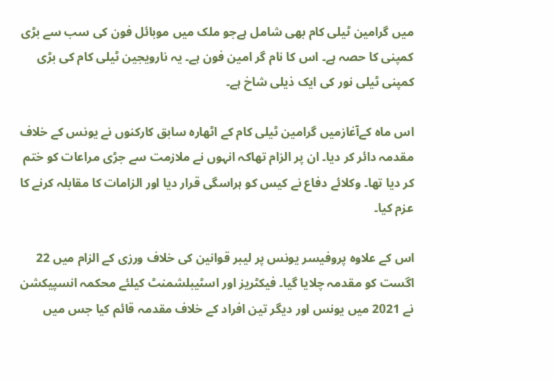میں گرامین ٹیلی کام بھی شامل ہےجو ملک میں موبائل فون کی سب سے بڑی کمپنی کا حصہ ہے۔ اس کا نام گر امین فون ہے۔ یہ نارویجین ٹیلی کام کی بڑی کمپنی ٹیلی نور کی ایک ذیلی شاخ ہے۔

اس ماہ کےآغازمیں گرامین ٹیلی کام کے اٹھارہ سابق کارکنوں نے یونس کے خلاف مقدمہ دائر کر دیا۔ ان پر الزام تھاکہ انہوں نے ملازمت سے جڑی مراعات کو ختم کر دیا تھا۔ وکلائے دفاع نے کیس کو ہراسگی قرار دیا اور الزامات کا مقابلہ کرنے کا عزم کیا۔

اس کے علاوہ پروفیسر یونس پر لیبر قوانین کی خلاف ورزی کے الزام میں 22 اگست کو مقدمہ چلایا گیا۔ فیکٹریز اور اسٹیبلشمنٹ کیلئے محکمہ انسپیکشن نے 2021 میں یونس اور دیگر تین افراد کے خلاف مقدمہ قائم کیا جس میں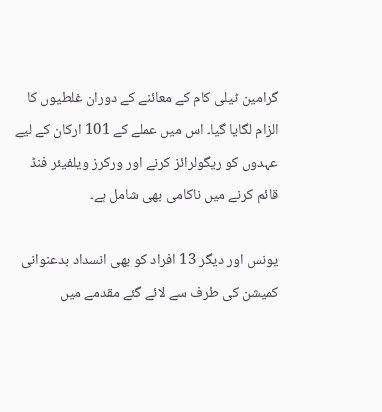گرامین ٹیلی کام کے معائنے کے دوران غلطیوں کا الزام لگایا گیا۔ اس میں عملے کے 101 ارکان کے لیے عہدوں کو ریگولرائز کرنے اور ورکرز ویلفیئر فنڈ قائم کرنے میں ناکامی بھی شامل ہے۔

یونس اور دیگر 13 افراد کو بھی انسداد بدعنوانی کمیشن کی طرف سے لائے گئے مقدمے میں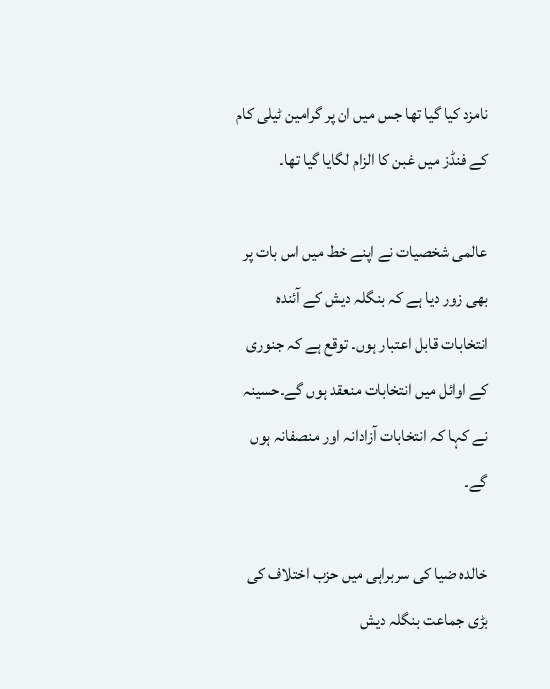نامزد کیا گیا تھا جس میں ان پر گرامین ٹیلی کام کے فنڈز میں غبن کا الزام لگایا گیا تھا۔

عالمی شخصیات نے اپنے خط میں اس بات پر بھی زور دیا ہے کہ بنگلہ دیش کے آئندہ انتخابات قابل اعتبار ہوں۔ توقع ہے کہ جنوری کے اوائل میں انتخابات منعقد ہوں گے۔حسینہ نے کہا کہ انتخابات آزادانہ اور منصفانہ ہوں گے۔

خالدہ ضیا کی سربراہی میں حزب اختلاف کی بڑی جماعت بنگلہ دیش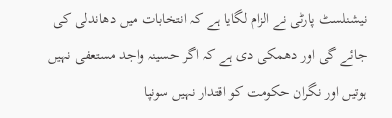نیشنلسٹ پارٹی نے الزام لگایا ہے کہ انتخابات میں دھاندلی کی جائے گی اور دھمکی دی ہے کہ اگر حسینہ واجد مستعفی نہیں ہوتیں اور نگران حکومت کو اقتدار نہیں سونپا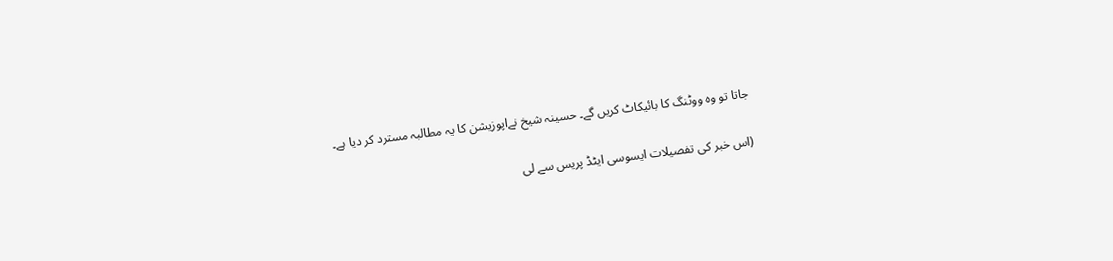جاتا تو وہ ووٹنگ کا بائیکاٹ کریں گے۔ حسینہ شیخ نےاپوزیشن کا یہ مطالبہ مسترد کر دیا ہے۔

(اس خبر کی تفصیلات ایسوسی ایٹڈ پریس سے لی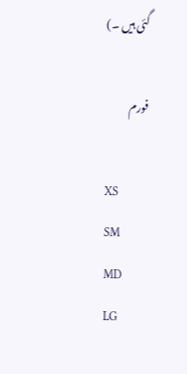گئی ہیں ۔)

فورم

XS
SM
MD
LG